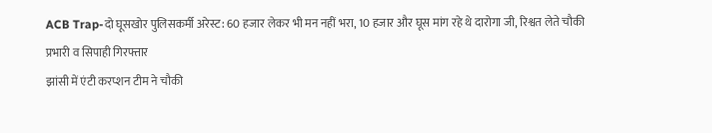ACB Trap-दो घूसखोर पुलिसकर्मी अरेस्ट: 60 हजार लेकर भी मन नहीं भरा, 10 हजार और घूस मांग रहे थे दारोगा जी, रिश्वत लेते चौकी प्रभारी व सिपाही गिरफ्तार
झांसी में एंटी करप्शन टीम ने चौकी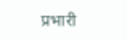प्रभारी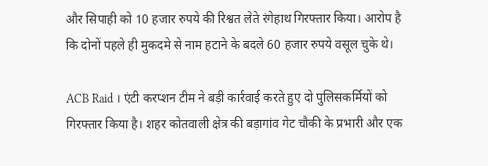और सिपाही को 10 हजार रुपये की रिश्वत लेते रंगेहाथ गिरफ्तार किया। आरोप है कि दोनों पहले ही मुकदमे से नाम हटाने के बदले 60 हजार रुपये वसूल चुके थे।

ACB Raid । एंटी करप्शन टीम ने बड़ी कार्रवाई करते हुए दो पुलिसकर्मियों को गिरफ्तार किया है। शहर कोतवाली क्षेत्र की बड़ागांव गेट चौकी के प्रभारी और एक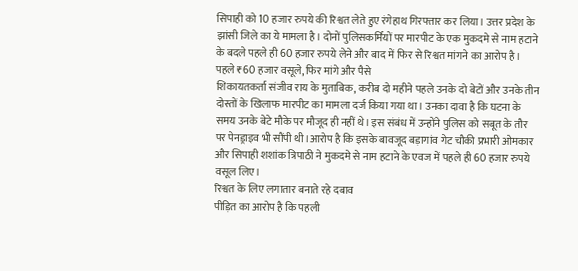सिपाही को 10 हजार रुपये की रिश्वत लेते हुए रंगेहाथ गिरफ्तार कर लिया। उत्तर प्रदेश के झांसी जिले का ये मामला है। दोनों पुलिसकर्मियों पर मारपीट के एक मुकदमे से नाम हटाने के बदले पहले ही 60 हजार रुपये लेने और बाद में फिर से रिश्वत मांगने का आरोप है।
पहले ₹60 हजार वसूले, फिर मांगे और पैसे
शिकायतकर्ता संजीव राय के मुताबिक, करीब दो महीने पहले उनके दो बेटों और उनके तीन दोस्तों के खिलाफ मारपीट का मामला दर्ज किया गया था। उनका दावा है कि घटना के समय उनके बेटे मौके पर मौजूद ही नहीं थे। इस संबंध में उन्होंने पुलिस को सबूत के तौर पर पेनड्राइव भी सौंपी थी।आरोप है कि इसके बावजूद बड़ागांव गेट चौकी प्रभारी ओमकार और सिपाही शशांक त्रिपाठी ने मुकदमे से नाम हटाने के एवज में पहले ही 60 हजार रुपये वसूल लिए।
रिश्वत के लिए लगातार बनाते रहे दबाव
पीड़ित का आरोप है कि पहली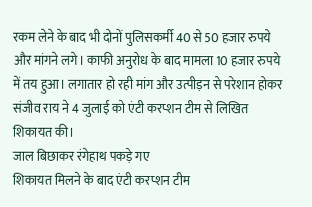रकम लेने के बाद भी दोनों पुलिसकर्मी 40 से 50 हजार रुपये और मांगने लगे। काफी अनुरोध के बाद मामला 10 हजार रुपये में तय हुआ। लगातार हो रही मांग और उत्पीड़न से परेशान होकर संजीव राय ने 4 जुलाई को एंटी करप्शन टीम से लिखित शिकायत की।
जाल बिछाकर रंगेहाथ पकड़े गए
शिकायत मिलने के बाद एंटी करप्शन टीम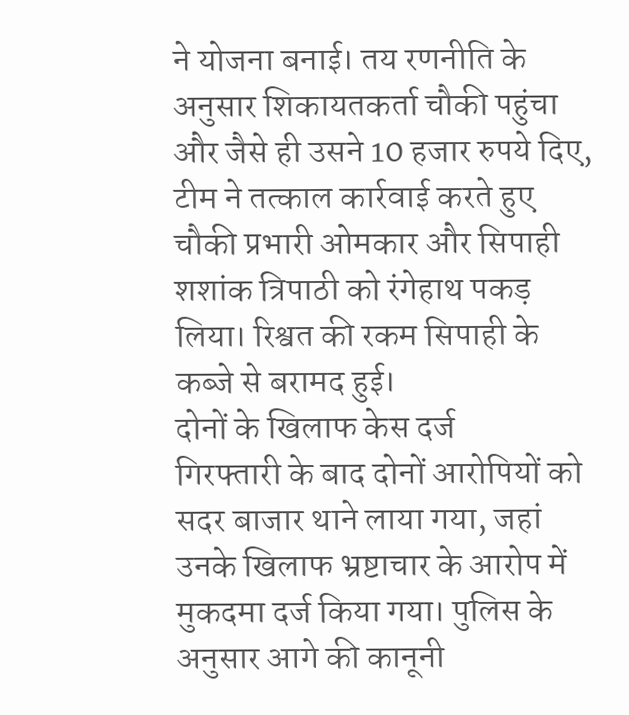ने योजना बनाई। तय रणनीति के अनुसार शिकायतकर्ता चौकी पहुंचा और जैसे ही उसने 10 हजार रुपये दिए, टीम ने तत्काल कार्रवाई करते हुए चौकी प्रभारी ओमकार और सिपाही शशांक त्रिपाठी को रंगेहाथ पकड़ लिया। रिश्वत की रकम सिपाही के कब्जे से बरामद हुई।
दोनों के खिलाफ केस दर्ज
गिरफ्तारी के बाद दोनों आरोपियों को सदर बाजार थाने लाया गया, जहां उनके खिलाफ भ्रष्टाचार के आरोप में मुकदमा दर्ज किया गया। पुलिस के अनुसार आगे की कानूनी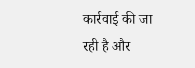कार्रवाई की जा रही है और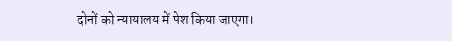दोनों को न्यायालय में पेश किया जाएगा।